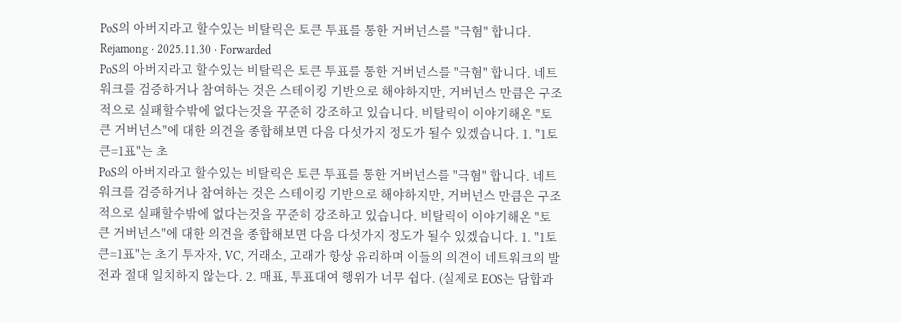PoS의 아버지라고 할수있는 비탈릭은 토큰 투표를 통한 거버넌스를 "극혐" 합니다.
Rejamong · 2025.11.30 · Forwarded
PoS의 아버지라고 할수있는 비탈릭은 토큰 투표를 통한 거버넌스를 "극혐" 합니다. 네트워크를 검증하거나 참여하는 것은 스테이킹 기반으로 해야하지만, 거버넌스 만큼은 구조적으로 실패할수밖에 없다는것을 꾸준히 강조하고 있습니다. 비탈릭이 이야기해온 "토큰 거버넌스"에 대한 의견을 종합해보면 다음 다섯가지 정도가 될수 있겠습니다. 1. "1토큰=1표"는 초
PoS의 아버지라고 할수있는 비탈릭은 토큰 투표를 통한 거버넌스를 "극혐" 합니다. 네트워크를 검증하거나 참여하는 것은 스테이킹 기반으로 해야하지만, 거버넌스 만큼은 구조적으로 실패할수밖에 없다는것을 꾸준히 강조하고 있습니다. 비탈릭이 이야기해온 "토큰 거버넌스"에 대한 의견을 종합해보면 다음 다섯가지 정도가 될수 있겠습니다. 1. "1토큰=1표"는 초기 투자자, VC, 거래소, 고래가 항상 유리하며 이들의 의견이 네트워크의 발전과 절대 일치하지 않는다. 2. 매표, 투표대여 행위가 너무 쉽다. (실제로 EOS는 담합과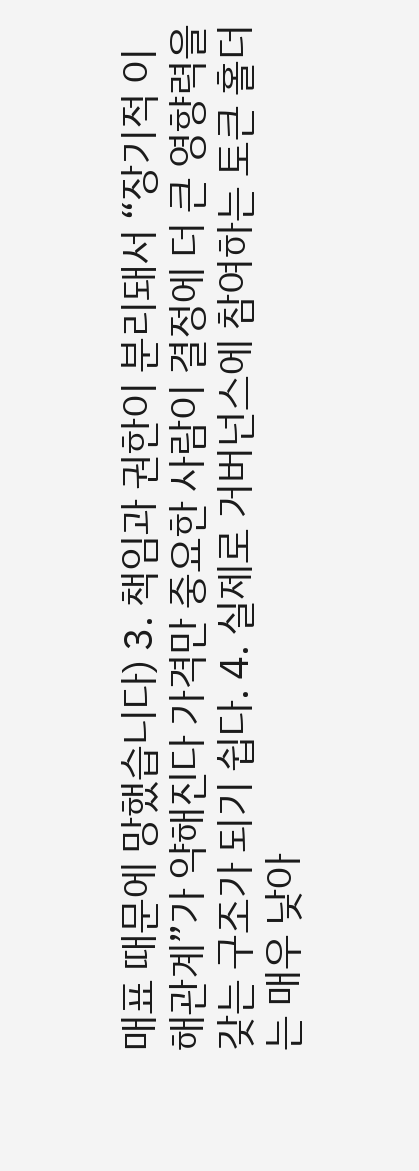매표 때문에 망했습니다) 3. 책임과 권한이 분리돼서 “장기적 이해관계”가 약해진다 가격만 중요한 사람이 결정에 더 큰 영향력을 갖는 구조가 되기 쉽다. 4. 실제로 거버넌스에 참여하는 토큰 홀더는 매우 낮아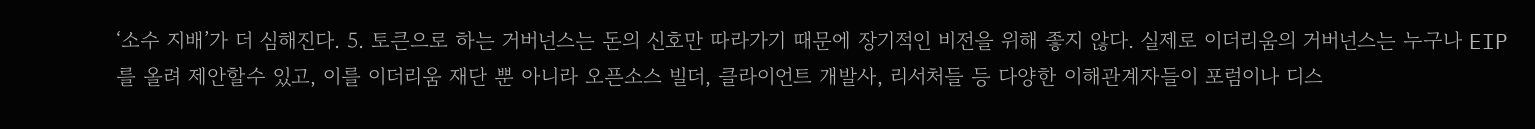‘소수 지배’가 더 심해진다. 5. 토큰으로 하는 거버넌스는 돈의 신호만 따라가기 때문에 장기적인 비전을 위해 좋지 않다. 실제로 이더리움의 거버넌스는 누구나 EIP를 올려 제안할수 있고, 이를 이더리움 재단 뿐 아니라 오픈소스 빌더, 클라이언트 개발사, 리서처들 등 다양한 이해관계자들이 포럼이나 디스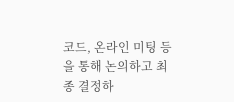코드, 온라인 미팅 등을 통해 논의하고 최종 결정하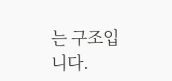는 구조입니다.